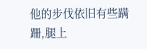他的步伐依旧有些蹒跚,腿上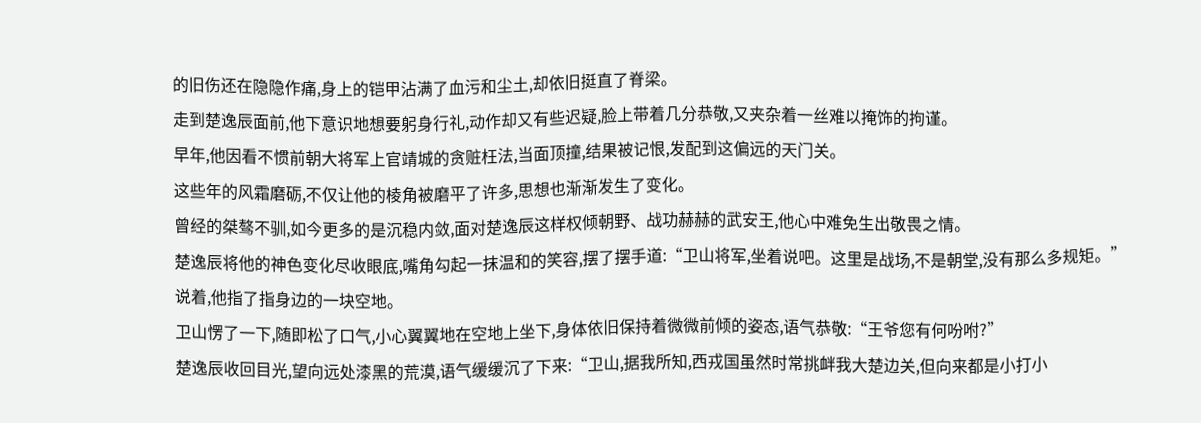的旧伤还在隐隐作痛,身上的铠甲沾满了血污和尘土,却依旧挺直了脊梁。
走到楚逸辰面前,他下意识地想要躬身行礼,动作却又有些迟疑,脸上带着几分恭敬,又夹杂着一丝难以掩饰的拘谨。
早年,他因看不惯前朝大将军上官靖城的贪赃枉法,当面顶撞,结果被记恨,发配到这偏远的天门关。
这些年的风霜磨砺,不仅让他的棱角被磨平了许多,思想也渐渐发生了变化。
曾经的桀骜不驯,如今更多的是沉稳内敛,面对楚逸辰这样权倾朝野、战功赫赫的武安王,他心中难免生出敬畏之情。
楚逸辰将他的神色变化尽收眼底,嘴角勾起一抹温和的笑容,摆了摆手道:“卫山将军,坐着说吧。这里是战场,不是朝堂,没有那么多规矩。”
说着,他指了指身边的一块空地。
卫山愣了一下,随即松了口气,小心翼翼地在空地上坐下,身体依旧保持着微微前倾的姿态,语气恭敬:“王爷您有何吩咐?”
楚逸辰收回目光,望向远处漆黑的荒漠,语气缓缓沉了下来:“卫山,据我所知,西戎国虽然时常挑衅我大楚边关,但向来都是小打小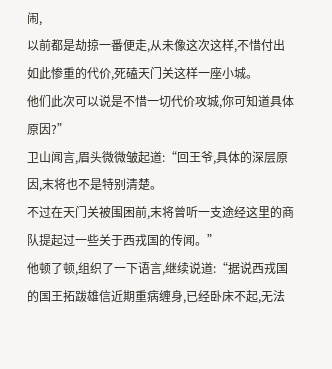闹,
以前都是劫掠一番便走,从未像这次这样,不惜付出如此惨重的代价,死磕天门关这样一座小城。
他们此次可以说是不惜一切代价攻城,你可知道具体原因?”
卫山闻言,眉头微微皱起道:“回王爷,具体的深层原因,末将也不是特别清楚。
不过在天门关被围困前,末将曾听一支途经这里的商队提起过一些关于西戎国的传闻。”
他顿了顿,组织了一下语言,继续说道:“据说西戎国的国王拓跋雄信近期重病缠身,已经卧床不起,无法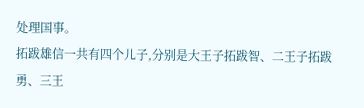处理国事。
拓跋雄信一共有四个儿子,分别是大王子拓跋智、二王子拓跋勇、三王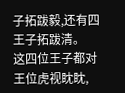子拓跋毅,还有四王子拓跋清。
这四位王子都对王位虎视眈眈,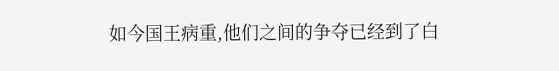如今国王病重,他们之间的争夺已经到了白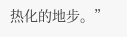热化的地步。”